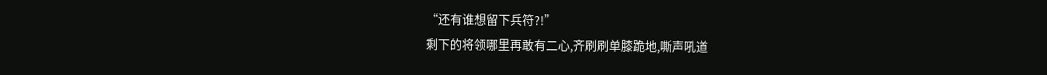“还有谁想留下兵符?!”
剩下的将领哪里再敢有二心,齐刷刷单膝跪地,嘶声吼道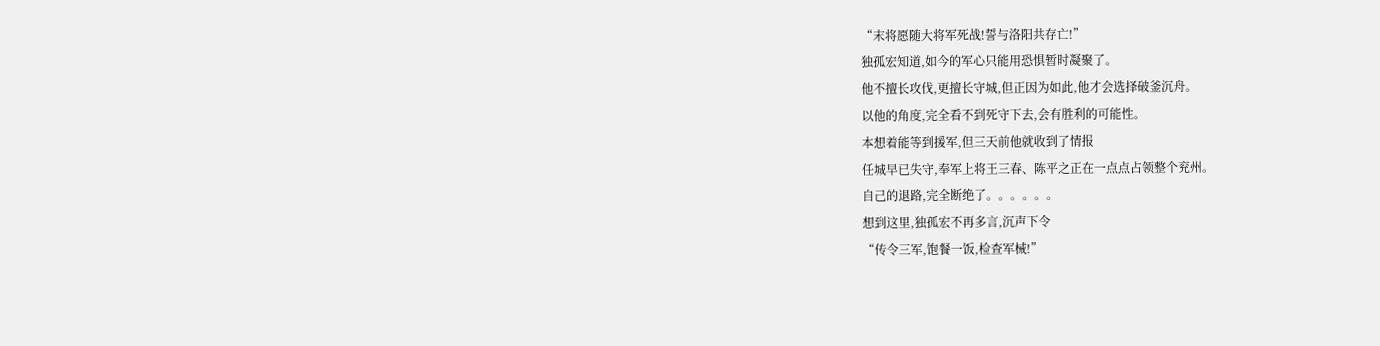“末将愿随大将军死战!誓与洛阳共存亡!”
独孤宏知道,如今的军心只能用恐惧暂时凝聚了。
他不擅长攻伐,更擅长守城,但正因为如此,他才会选择破釜沉舟。
以他的角度,完全看不到死守下去,会有胜利的可能性。
本想着能等到援军,但三天前他就收到了情报
任城早已失守,奉军上将王三春、陈平之正在一点点占领整个兖州。
自己的退路,完全断绝了。。。。。。
想到这里,独孤宏不再多言,沉声下令
“传令三军,饱餐一饭,检查军械!”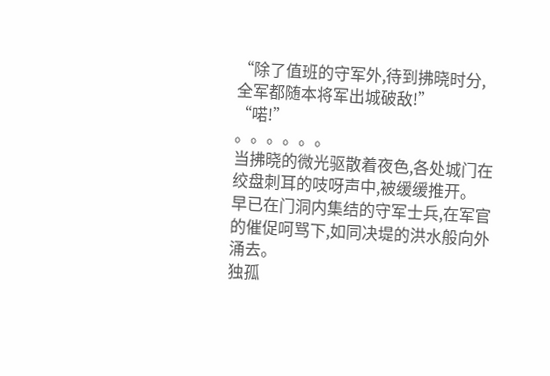“除了值班的守军外,待到拂晓时分,全军都随本将军出城破敌!”
“喏!”
。。。。。。
当拂晓的微光驱散着夜色,各处城门在绞盘刺耳的吱呀声中,被缓缓推开。
早已在门洞内集结的守军士兵,在军官的催促呵骂下,如同决堤的洪水般向外涌去。
独孤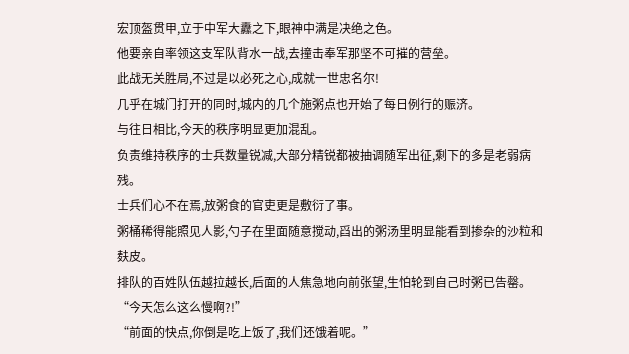宏顶盔贯甲,立于中军大纛之下,眼神中满是决绝之色。
他要亲自率领这支军队背水一战,去撞击奉军那坚不可摧的营垒。
此战无关胜局,不过是以必死之心,成就一世忠名尔!
几乎在城门打开的同时,城内的几个施粥点也开始了每日例行的赈济。
与往日相比,今天的秩序明显更加混乱。
负责维持秩序的士兵数量锐减,大部分精锐都被抽调随军出征,剩下的多是老弱病残。
士兵们心不在焉,放粥食的官吏更是敷衍了事。
粥桶稀得能照见人影,勺子在里面随意搅动,舀出的粥汤里明显能看到掺杂的沙粒和麸皮。
排队的百姓队伍越拉越长,后面的人焦急地向前张望,生怕轮到自己时粥已告罄。
“今天怎么这么慢啊?!”
“前面的快点,你倒是吃上饭了,我们还饿着呢。”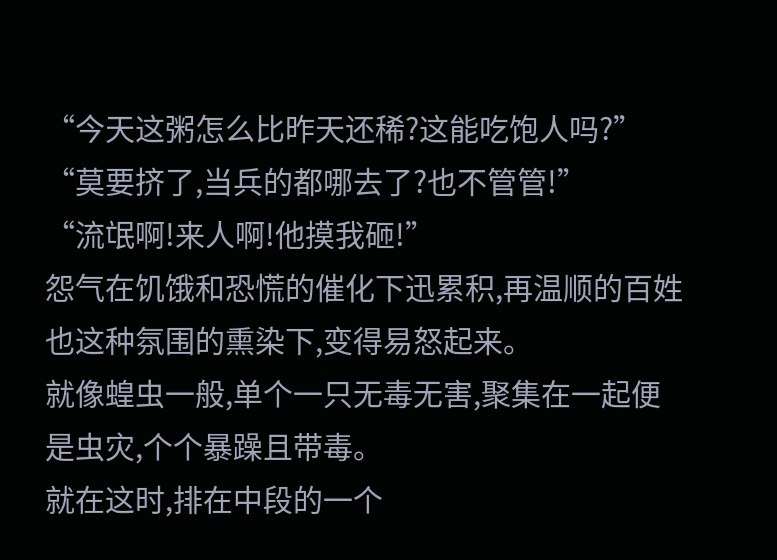“今天这粥怎么比昨天还稀?这能吃饱人吗?”
“莫要挤了,当兵的都哪去了?也不管管!”
“流氓啊!来人啊!他摸我砸!”
怨气在饥饿和恐慌的催化下迅累积,再温顺的百姓也这种氛围的熏染下,变得易怒起来。
就像蝗虫一般,单个一只无毒无害,聚集在一起便是虫灾,个个暴躁且带毒。
就在这时,排在中段的一个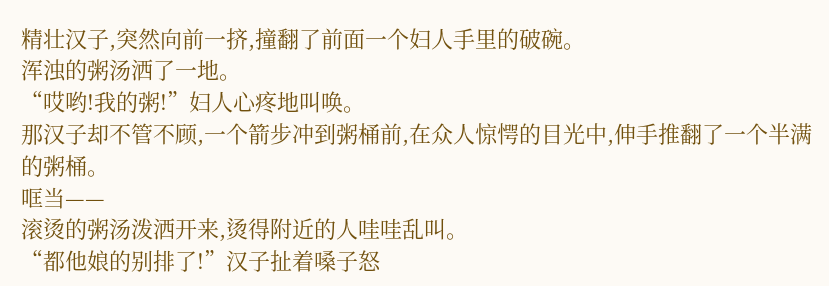精壮汉子,突然向前一挤,撞翻了前面一个妇人手里的破碗。
浑浊的粥汤洒了一地。
“哎哟!我的粥!”妇人心疼地叫唤。
那汉子却不管不顾,一个箭步冲到粥桶前,在众人惊愕的目光中,伸手推翻了一个半满的粥桶。
哐当——
滚烫的粥汤泼洒开来,烫得附近的人哇哇乱叫。
“都他娘的别排了!”汉子扯着嗓子怒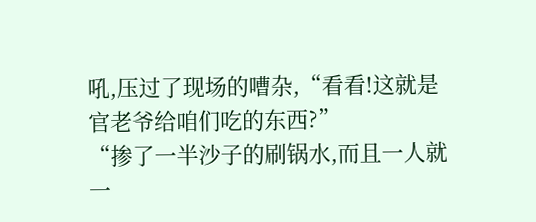吼,压过了现场的嘈杂,“看看!这就是官老爷给咱们吃的东西?”
“掺了一半沙子的刷锅水,而且一人就一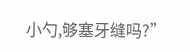小勺,够塞牙缝吗?”